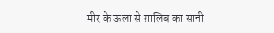मीर के ऊला से ग़ालिब का सानी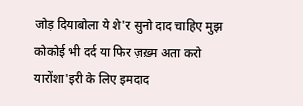जोड़ दियाबोला ये शे'र सुनो दाद चाहिए मुझ कोकोई भी दर्द या फिर ज़ख़्म अता करो यारोंशा'इरी के लिए इमदाद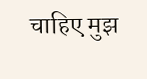चाहिए मुझ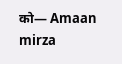को— Amaan mirza